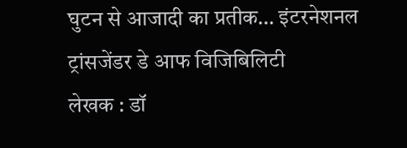घुटन से आजादी का प्रतीक… इंटरनेशनल ट्रांसजेंडर डे आफ विजिबिलिटी
लेखक : डॉ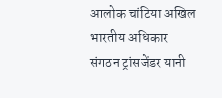आलोक चांटिया अखिल भारतीय अधिकार संगठन ट्रांसजेंडर यानी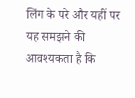लिंग के परे और यहीं पर यह समझने की आवश्यकता है कि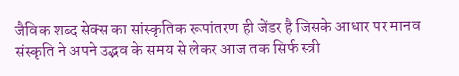जैविक शब्द सेक्स का सांस्कृतिक रूपांतरण ही जेंडर है जिसके आधार पर मानव संस्कृति ने अपने उद्भव के समय से लेकर आज तक सिर्फ स्त्री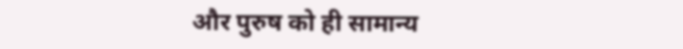और पुरुष को ही सामान्य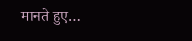मानते हुए…